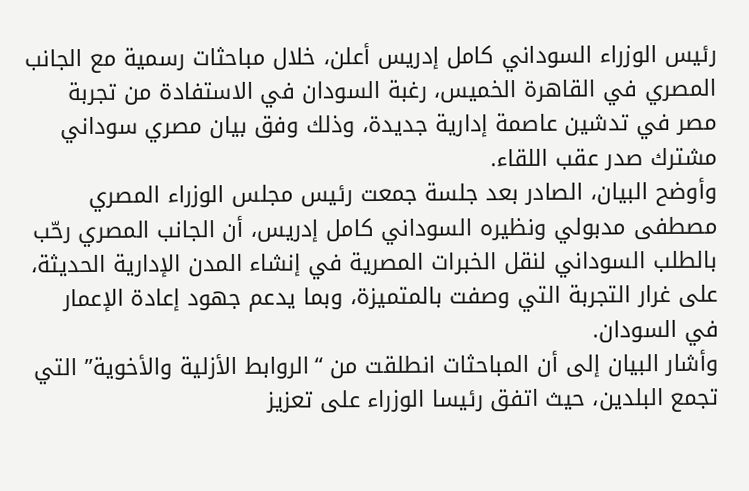رئيس الوزراء السوداني كامل إدريس أعلن، خلال مباحثات رسمية مع الجانب المصري في القاهرة الخميس، رغبة السودان في الاستفادة من تجربة مصر في تدشين عاصمة إدارية جديدة، وذلك وفق بيان مصري سوداني مشترك صدر عقب اللقاء.
وأوضح البيان، الصادر بعد جلسة جمعت رئيس مجلس الوزراء المصري مصطفى مدبولي ونظيره السوداني كامل إدريس، أن الجانب المصري رحّب بالطلب السوداني لنقل الخبرات المصرية في إنشاء المدن الإدارية الحديثة، على غرار التجربة التي وصفت بالمتميزة، وبما يدعم جهود إعادة الإعمار في السودان.
وأشار البيان إلى أن المباحثات انطلقت من “الروابط الأزلية والأخوية” التي تجمع البلدين، حيث اتفق رئيسا الوزراء على تعزيز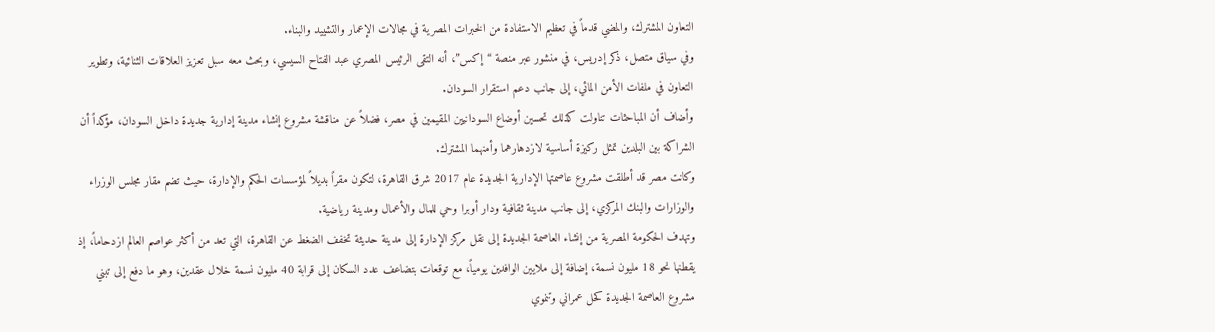التعاون المشترك، والمضي قدماً في تعظيم الاستفادة من الخبرات المصرية في مجالات الإعمار والتشييد والبناء.
وفي سياق متصل، ذكر إدريس، في منشور عبر منصة “إكس”، أنه التقى الرئيس المصري عبد الفتاح السيسي، وبحث معه سبل تعزيز العلاقات الثنائية، وتطوير التعاون في ملفات الأمن المائي، إلى جانب دعم استقرار السودان.
وأضاف أن المباحثات تناولت كذلك تحسين أوضاع السودانيين المقيمين في مصر، فضلاً عن مناقشة مشروع إنشاء مدينة إدارية جديدة داخل السودان، مؤكداً أن الشراكة بين البلدين تمثل ركيزة أساسية لازدهارهما وأمنهما المشترك.
وكانت مصر قد أطلقت مشروع عاصمتها الإدارية الجديدة عام 2017 شرق القاهرة، لتكون مقراً بديلاً لمؤسسات الحكم والإدارة، حيث تضم مقار مجلس الوزراء والوزارات والبنك المركزي، إلى جانب مدينة ثقافية ودار أوبرا وحي للمال والأعمال ومدينة رياضية.
وتهدف الحكومة المصرية من إنشاء العاصمة الجديدة إلى نقل مركز الإدارة إلى مدينة حديثة تخفف الضغط عن القاهرة، التي تعد من أكثر عواصم العالم ازدحاماً، إذ يقطنها نحو 18 مليون نسمة، إضافة إلى ملايين الوافدين يومياً، مع توقعات بتضاعف عدد السكان إلى قرابة 40 مليون نسمة خلال عقدين، وهو ما دفع إلى تبني مشروع العاصمة الجديدة كحل عمراني وتنموي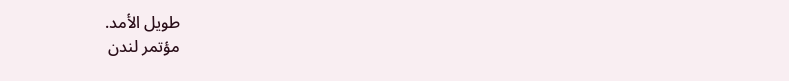طويل الأمد.
مؤتمر لندن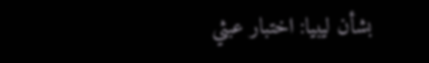بشأن ليبيا: اختبار عبثي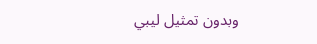وبدون تمثيل ليبي